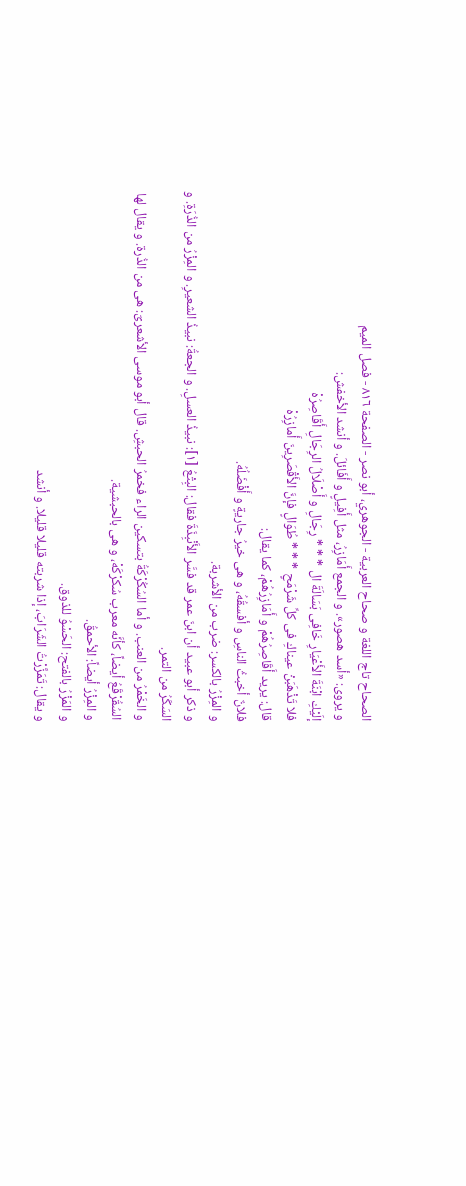الصحاح تاج اللغة و صحاح العربية - الجوهري، أبو نصر - الصفحة ٨١٦ - فصل الميم
و يروى: «أسد هصور». و الجمع أَمَازِرُ، مثل أَفِيلٍ و أَفَائلَ. و أنشد الأخفش:
إلَيْكِ ابْنَةَ الأَعْيَارِ خَافِى بَسَالَةَ ال * * * رِجَالِ و أَصْلَالُ الرِجَالِ أَقَاصِرُهْ
فلا تَذْهَبَنْ عيناكِ فى كلِّ شَرْمَحٍ * * * طُوَالٍ فإنَّ الأَقْصَرِينَ أَمازِرُهْ
قال: يريد أَقَاصِرُهُمْ و أَمَازِرُهُمْ، كما يقال:
فلانٌ أخبثُ الناسِ و أفسقُهُ، و هى خيرُ جاريةٍ و أَفْضَلُهُ.
و المِزْرُ بالكسر: ضرب من الأشربة.
و ذكر أبو عبيد أن ابنَ عمر قد فسَّر الأَنْبِذَةَ فقال: البِتْعُ [١]: نبيذُ العسلِ. و الجعةُ: نبيذُ الشعيرِ. و المِزْرُ من الذُرَةِ. و السَكَرُ من التمر.
و الخَمْرُ من العنب. و أما السُكُرْكَةُ بتسكين الراء فخمرُ الحبشِ. قال أبو موسى الأشعرىّ: هى من الذُرة. و يقال لها السُقُرْقَعُ أيضاً، كأنَّه معرب سُكرْكَهْ، و هى بالحبشية.
و المِزْرُ أيضاً: الأحمقُ.
و المَزْرُ بالفتح: الحَسْوُ للذوق.
و يقال: تَمَزَّرْتُ الشَرَابَ، إذا شربته قليلا قليلا. و أنشد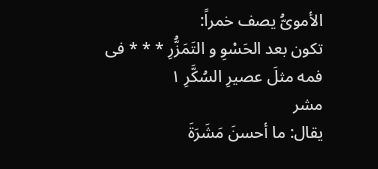الأموىُّ يصف خمراً:
تكون بعد الحَسْوِ و التَمَزُّرِ * * * فى فمه مثلَ عصيرِ السُكَّرِ ١
مشر
يقال: ما أحسنَ مَشَرَةَ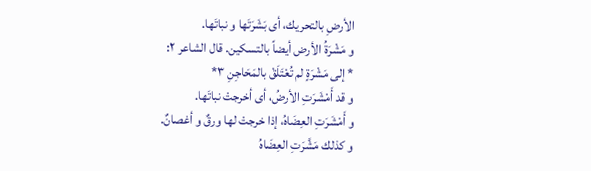الأرضِ بالتحريك، أى بَشَرَتَها و نباتَها.
و مَشْرَةُ الأرض أيضاً بالتسكين. قال الشاعر ٢:
* إلى مَشْرَةٍ لم تُعْتَلَقْ بالمَحَاجِنِ ٣*
و قد أَمْشَرَتِ الأرضُ، أى أخرجتْ نباتَها.
و أَمْشَرَتِ العِضَاهُ، إذا خرجتْ لها ورقٌ و أغصانٌ.
و كذلك مَشَّرَتِ العِضَاهُ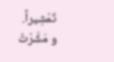تَمْشِيراً.
و مَشَّرْتُ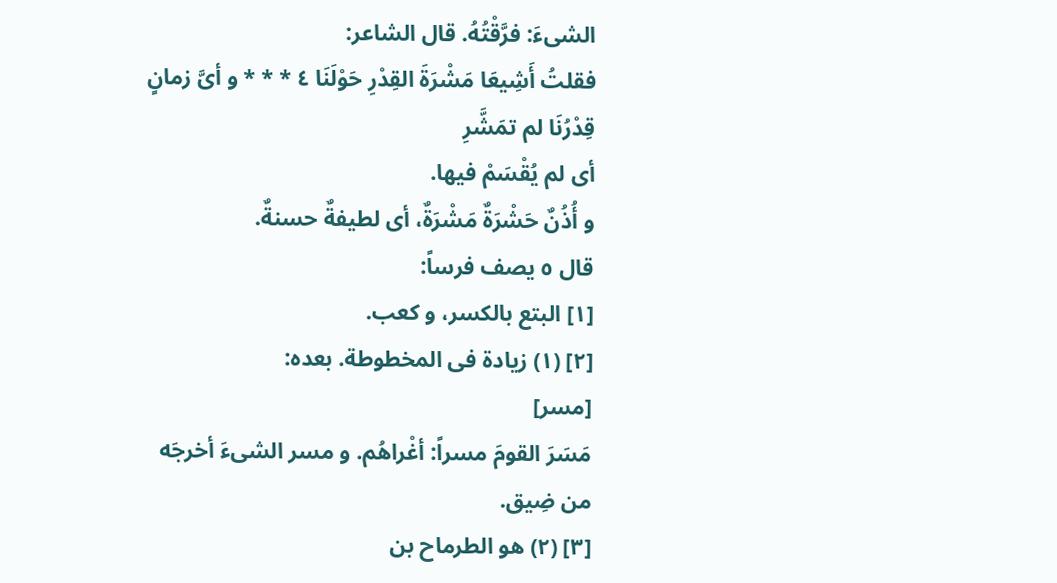الشىءَ: فرَّقْتُهُ. قال الشاعر:
فقلتُ أَشِيعَا مَشْرَةَ القِدْرِ حَوْلَنَا ٤ * * * و أىَّ زمانٍ قِدْرُنَا لم تمَشَّرِ
أى لم يُقْسَمْ فيها.
و أُذُنٌ حَشْرَةٌ مَشْرَةٌ، أى لطيفةٌ حسنةٌ.
قال ٥ يصف فرساً:
[١] البتع بالكسر، و كعب.
[٢] (١) زيادة فى المخطوطة. بعده:
[مسر]
مَسَرَ القومَ مسراً: أغْراهُم. و مسر الشىءَ أخرجَه من ضِيق.
[٣] (٢) هو الطرماح بن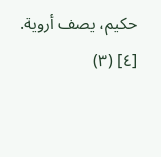حكيم، يصف أروية.
[٤] (٣)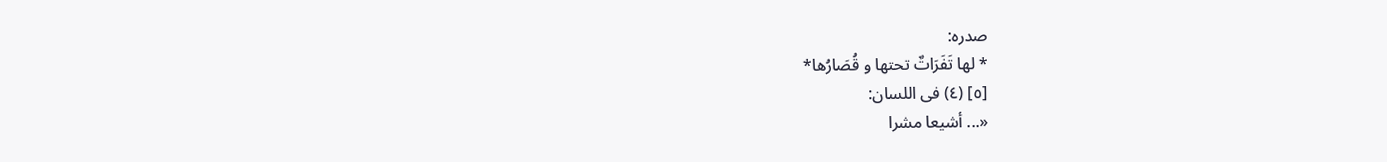صدره:
* لها تَفَرَاتٌ تحتها و قُصَارُها*
[٥] (٤) فى اللسان:
«... أشيعا مشرا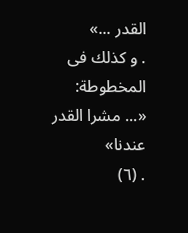القدر ...»
. و كذلك فى المخطوطة:
«... مشرا القدر عندنا»
. (٦)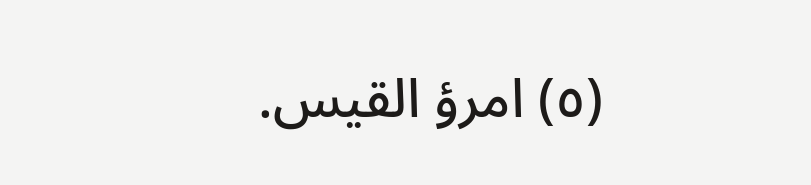(٥) امرؤ القيس.